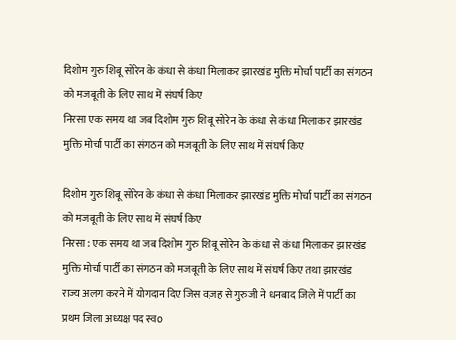दिशोम गुरु शिबू सोरेन के कंधा से कंधा मिलाकर झारखंड मुक्ति मोर्चा पार्टी का संगठन को मजबूती के लिए साथ में संघर्ष किए
निरसा एक समय था जब दिशोम गुरु शिबू सोरेन के कंधा से कंधा मिलाकर झारखंड मुक्ति मोर्चा पार्टी का संगठन को मजबूती के लिए साथ में संघर्ष किए

दिशोम गुरु शिबू सोरेन के कंधा से कंधा मिलाकर झारखंड मुक्ति मोर्चा पार्टी का संगठन को मजबूती के लिए साथ में संघर्ष किए
निरसा : एक समय था जब दिशोम गुरु शिबू सोरेन के कंधा से कंधा मिलाकर झारखंड मुक्ति मोर्चा पार्टी का संगठन को मजबूती के लिए साथ में संघर्ष किए तथा झारखंड राज्य अलग करने में योगदान दिए जिस वज़ह से गुरुजी ने धनबाद जिले में पार्टी का प्रथम जिला अध्यक्ष पद स्वo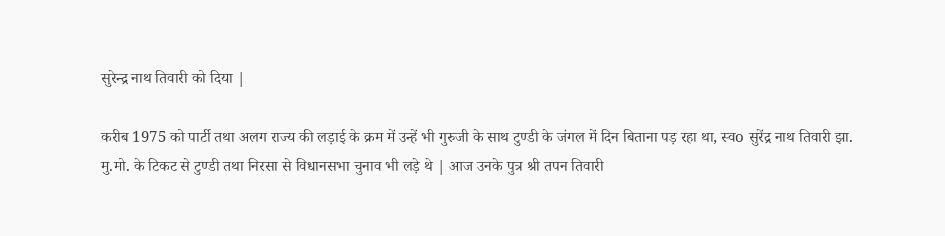सुरेन्द्र नाथ तिवारी को दिया |

करीब 1975 को पार्टी तथा अलग राज्य की लड़ाई के क्रम में उन्हें भी गुरुजी के साथ टुण्डी के जंगल में दिन बिताना पड़ रहा था, स्वo सुरेंद्र नाथ तिवारी झा.
मु.मो. के टिकट से टुण्डी तथा निरसा से विधानसभा चुनाव भी लड़े थे | आज उनके पुत्र श्री तपन तिवारी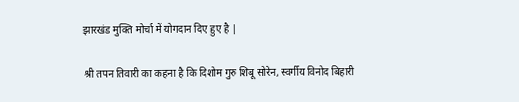झारखंड मुक्ति मोर्चा में योगदान दिए हुए है |

श्री तपन तिवारी का कहना है कि दिशोम गुरु शिबू सोरेन, स्वर्गीय विनोद बिहारी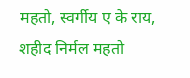महतो, स्वर्गीय ए के राय, शहीद निर्मल महतो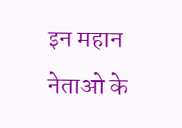इन महान नेताओ के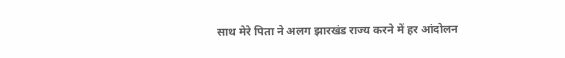साथ मेरे पिता ने अलग झारखंड राज्य करने में हर आंदोलन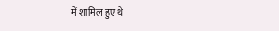में शामिल हुए थे